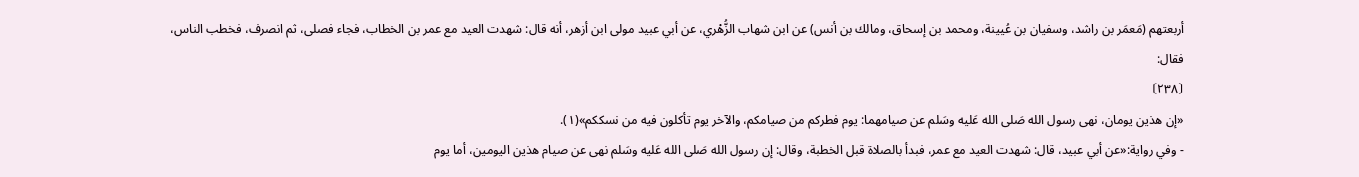أربعتهم (مَعمَر بن راشد، وسفيان بن عُيينة، ومحمد بن إسحاق، ومالك بن أنس) عن ابن شهاب الزُّهْري، عن أبي عبيد مولى ابن أزهر، أنه قال: شهدت العيد مع عمر بن الخطاب، فجاء فصلى، ثم انصرف، فخطب الناس، فقال:
⦗٢٣٨⦘
«إن هذين يومان، نهى رسول الله صَلى الله عَليه وسَلم عن صيامهما: يوم فطركم من صيامكم، والآخر يوم تأكلون فيه من نسككم»(١).
- وفي رواية:«عن أبي عبيد، قال: شهدت العيد مع عمر، فبدأ بالصلاة قبل الخطبة، وقال: إن رسول الله صَلى الله عَليه وسَلم نهى عن صيام هذين اليومين، أما يوم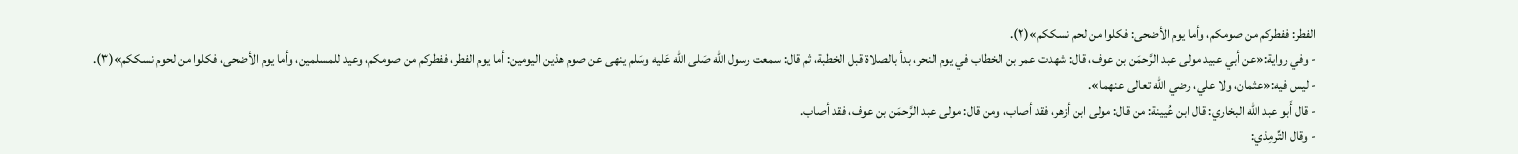الفطر: ففطركم من صومكم، وأما يوم الأضحى: فكلوا من لحم نسككم»(٢).
- وفي رواية:«عن أبي عبيد مولى عبد الرَّحمَن بن عوف، قال: شهدت عمر بن الخطاب في يوم النحر، بدأ بالصلاة قبل الخطبة، ثم قال: سمعت رسول الله صَلى الله عَليه وسَلم ينهى عن صوم هذين اليومين: أما يوم الفطر، ففطركم من صومكم، وعيد للمسلمين، وأما يوم الأضحى، فكلوا من لحوم نسككم»(٣).
- ليس فيه:«عثمان، ولا علي، رضي الله تعالى عنهما».
- قال أَبو عبد الله البخاري: قال ابن عُيينة: من قال: مولى ابن أزهر، فقد أصاب، ومن قال: مولى عبد الرَّحمَن بن عوف، فقد أصاب.
- وقال التِّرمِذي: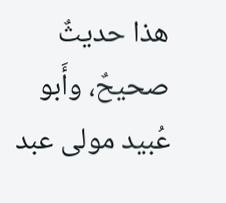هذا حديثٌ صحيحٌ، وأَبو عُبيد مولى عبد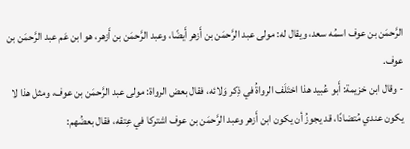الرَّحمَن بن عوف اسمُه سعد، ويقال له: مولى عبد الرَّحمَن بن أَزهر أَيضًا، وعبد الرَّحمَن بن أَزهر، هو ابن عَم عبد الرَّحمَن بن عوف.
- وقال ابن خزيمة: أَبو عُبيد هذا اختَلَف الرواةُ في ذِكر وَلائه، فقال بعض الرواة: مولى عبد الرَّحمَن بن عوف، ومثل هذا لا يكون عندي مُتضادًا، قد يجوزُ أن يكون ابن أَزهر وعبد الرَّحمَن بن عوف اشتركا في عِتقه، فقال بعضُهم: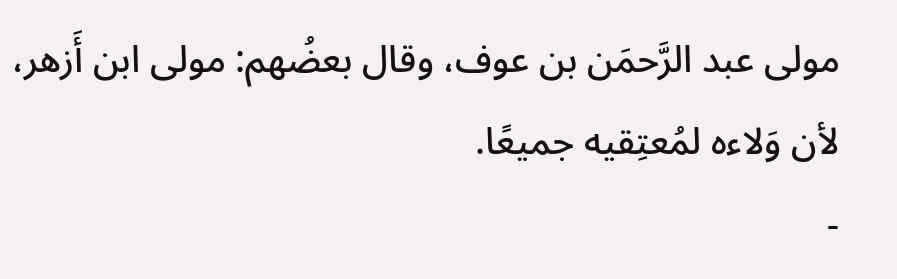مولى عبد الرَّحمَن بن عوف، وقال بعضُهم: مولى ابن أَزهر، لأن وَلاءه لمُعتِقيه جميعًا.
-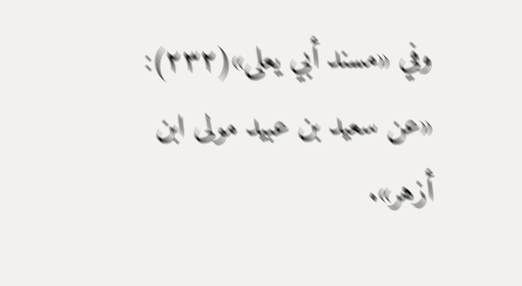وفي «مسند أبي يعلى»(٢٣٢): «عن سعيد بن عبيد مولى ابن أزهر».